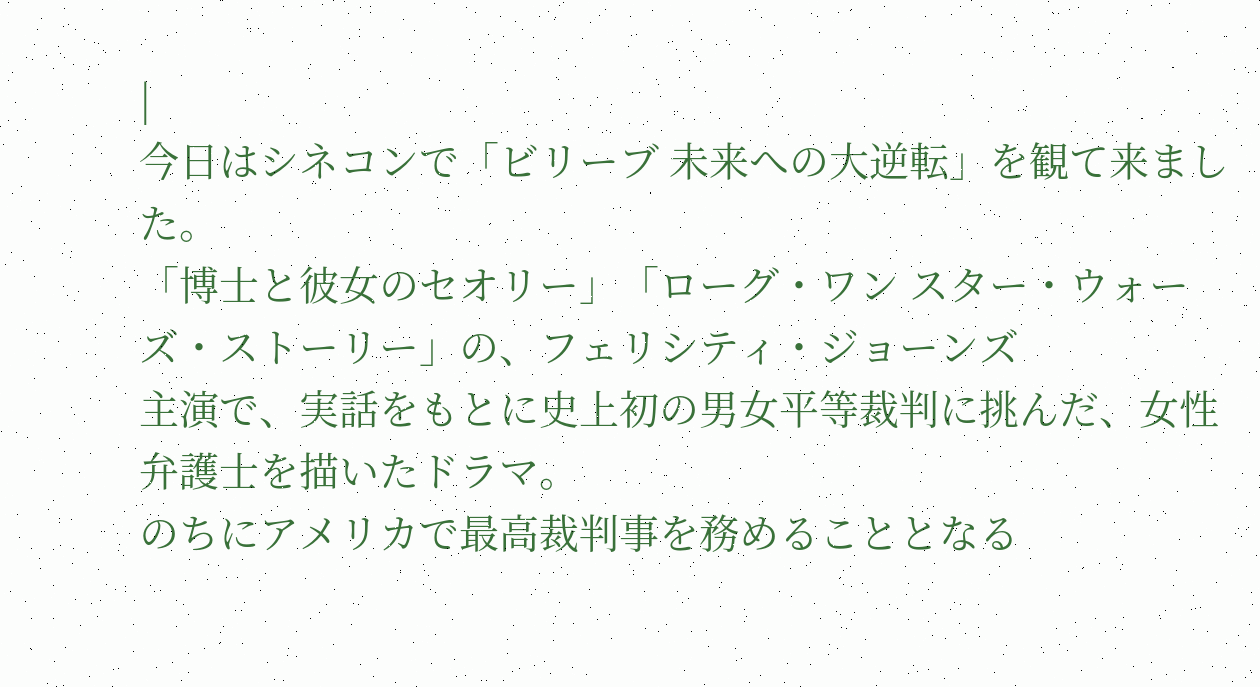|
今日はシネコンで「ビリーブ 未来への大逆転」を観て来ました。
「博士と彼女のセオリー」「ローグ・ワン スター・ウォーズ・ストーリー」の、フェリシティ・ジョーンズ
主演で、実話をもとに史上初の男女平等裁判に挑んだ、女性弁護士を描いたドラマ。
のちにアメリカで最高裁判事を務めることとなる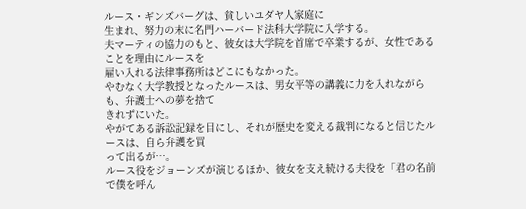ルース・ギンズバーグは、貧しいユダヤ人家庭に
生まれ、努力の末に名門ハーバード法科大学院に入学する。
夫マーティの協力のもと、彼女は大学院を首席で卒業するが、女性であることを理由にルースを
雇い入れる法律事務所はどこにもなかった。
やむなく大学教授となったルースは、男女平等の講義に力を入れながらも、弁護士への夢を捨て
きれずにいた。
やがてある訴訟記録を目にし、それが歴史を変える裁判になると信じたルースは、自ら弁護を買
って出るが…。
ルース役をジョーンズが演じるほか、彼女を支え続ける夫役を「君の名前で僕を呼ん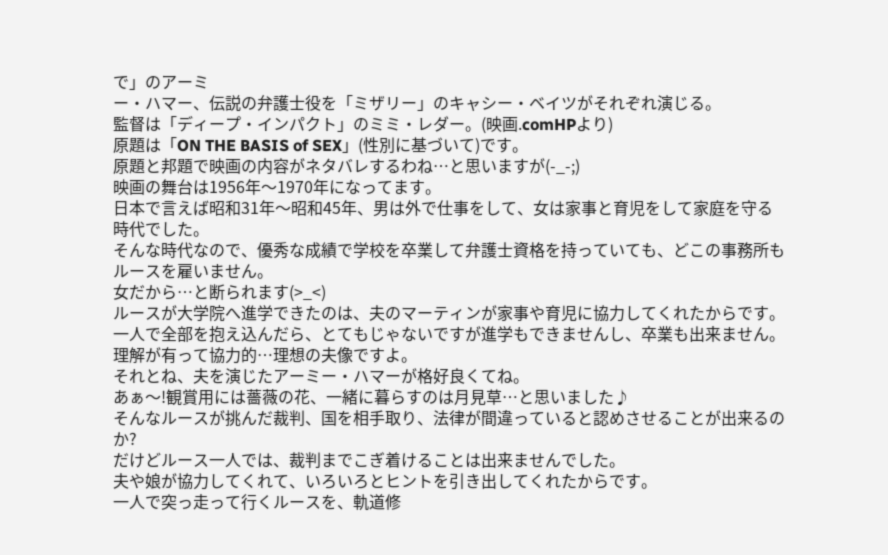で」のアーミ
ー・ハマー、伝説の弁護士役を「ミザリー」のキャシー・ベイツがそれぞれ演じる。
監督は「ディープ・インパクト」のミミ・レダー。(映画.comHPより)
原題は「ON THE BASIS of SEX」(性別に基づいて)です。
原題と邦題で映画の内容がネタバレするわね…と思いますが(-_-;)
映画の舞台は1956年〜1970年になってます。
日本で言えば昭和31年〜昭和45年、男は外で仕事をして、女は家事と育児をして家庭を守る
時代でした。
そんな時代なので、優秀な成績で学校を卒業して弁護士資格を持っていても、どこの事務所も
ルースを雇いません。
女だから…と断られます(>_<)
ルースが大学院へ進学できたのは、夫のマーティンが家事や育児に協力してくれたからです。
一人で全部を抱え込んだら、とてもじゃないですが進学もできませんし、卒業も出来ません。
理解が有って協力的…理想の夫像ですよ。
それとね、夫を演じたアーミー・ハマーが格好良くてね。
あぁ〜!観賞用には薔薇の花、一緒に暮らすのは月見草…と思いました♪
そんなルースが挑んだ裁判、国を相手取り、法律が間違っていると認めさせることが出来るの
か?
だけどルース一人では、裁判までこぎ着けることは出来ませんでした。
夫や娘が協力してくれて、いろいろとヒントを引き出してくれたからです。
一人で突っ走って行くルースを、軌道修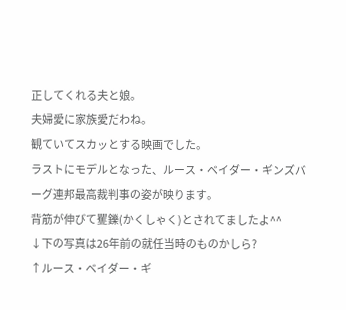正してくれる夫と娘。
夫婦愛に家族愛だわね。
観ていてスカッとする映画でした。
ラストにモデルとなった、ルース・ベイダー・ギンズバーグ連邦最高裁判事の姿が映ります。
背筋が伸びて矍鑠(かくしゃく)とされてましたよ^^
↓下の写真は26年前の就任当時のものかしら?
↑ルース・ベイダー・ギ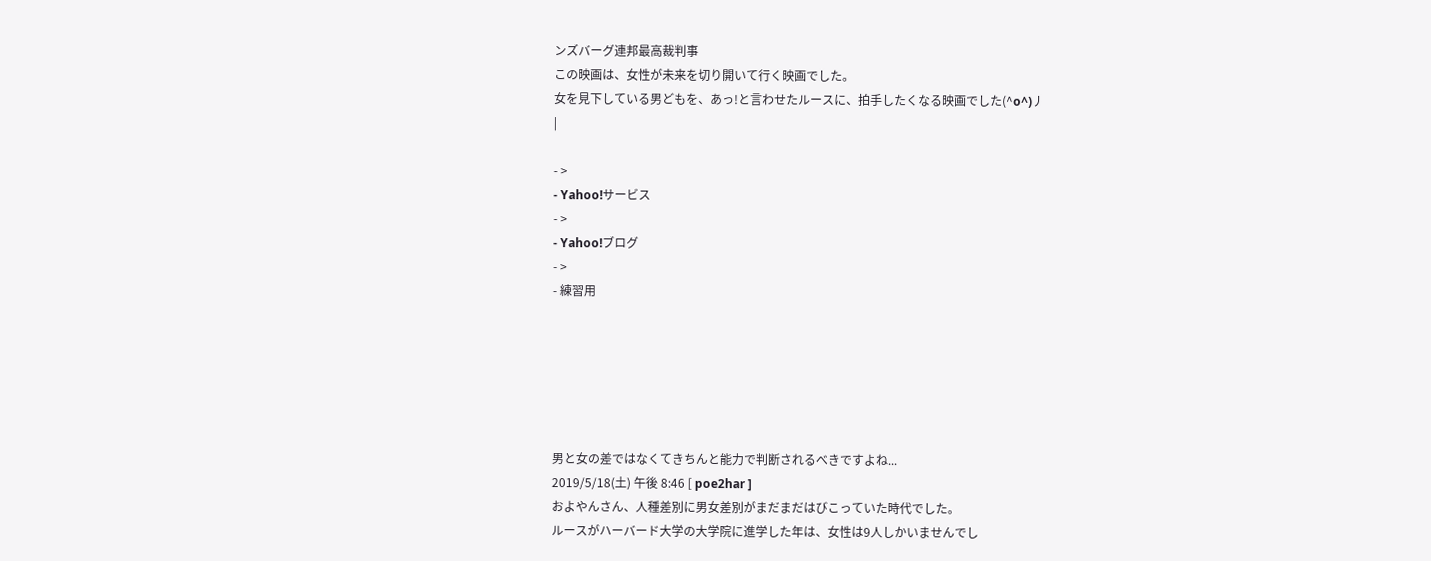ンズバーグ連邦最高裁判事
この映画は、女性が未来を切り開いて行く映画でした。
女を見下している男どもを、あっ!と言わせたルースに、拍手したくなる映画でした(^o^)丿
|

- >
- Yahoo!サービス
- >
- Yahoo!ブログ
- >
- 練習用






男と女の差ではなくてきちんと能力で判断されるべきですよね...
2019/5/18(土) 午後 8:46 [ poe2har ]
およやんさん、人種差別に男女差別がまだまだはびこっていた時代でした。
ルースがハーバード大学の大学院に進学した年は、女性は9人しかいませんでし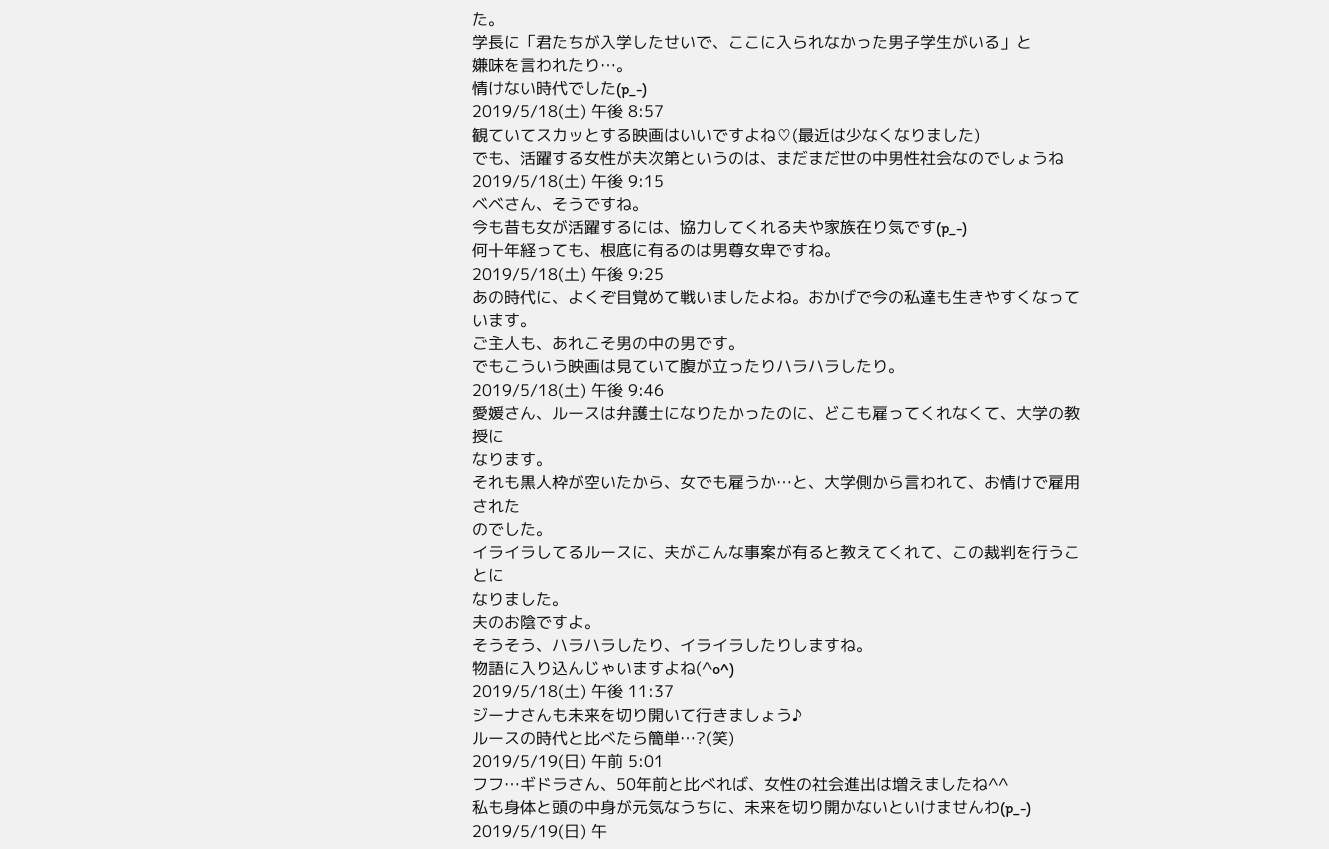た。
学長に「君たちが入学したせいで、ここに入られなかった男子学生がいる」と
嫌味を言われたり…。
情けない時代でした(p_-)
2019/5/18(土) 午後 8:57
観ていてスカッとする映画はいいですよね♡(最近は少なくなりました)
でも、活躍する女性が夫次第というのは、まだまだ世の中男性社会なのでしょうね
2019/5/18(土) 午後 9:15
ベベさん、そうですね。
今も昔も女が活躍するには、協力してくれる夫や家族在り気です(p_-)
何十年経っても、根底に有るのは男尊女卑ですね。
2019/5/18(土) 午後 9:25
あの時代に、よくぞ目覚めて戦いましたよね。おかげで今の私達も生きやすくなっています。
ご主人も、あれこそ男の中の男です。
でもこういう映画は見ていて腹が立ったりハラハラしたり。
2019/5/18(土) 午後 9:46
愛媛さん、ルースは弁護士になりたかったのに、どこも雇ってくれなくて、大学の教授に
なります。
それも黒人枠が空いたから、女でも雇うか…と、大学側から言われて、お情けで雇用された
のでした。
イライラしてるルースに、夫がこんな事案が有ると教えてくれて、この裁判を行うことに
なりました。
夫のお陰ですよ。
そうそう、ハラハラしたり、イライラしたりしますね。
物語に入り込んじゃいますよね(^o^)
2019/5/18(土) 午後 11:37
ジーナさんも未来を切り開いて行きましょう♪
ルースの時代と比べたら簡単…?(笑)
2019/5/19(日) 午前 5:01
フフ…ギドラさん、50年前と比べれば、女性の社会進出は増えましたね^^
私も身体と頭の中身が元気なうちに、未来を切り開かないといけませんわ(p_-)
2019/5/19(日) 午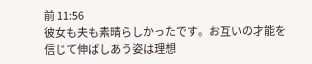前 11:56
彼女も夫も素晴らしかったです。お互いの才能を信じて伸ばしあう姿は理想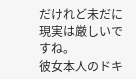だけれど未だに現実は厳しいですね。
彼女本人のドキ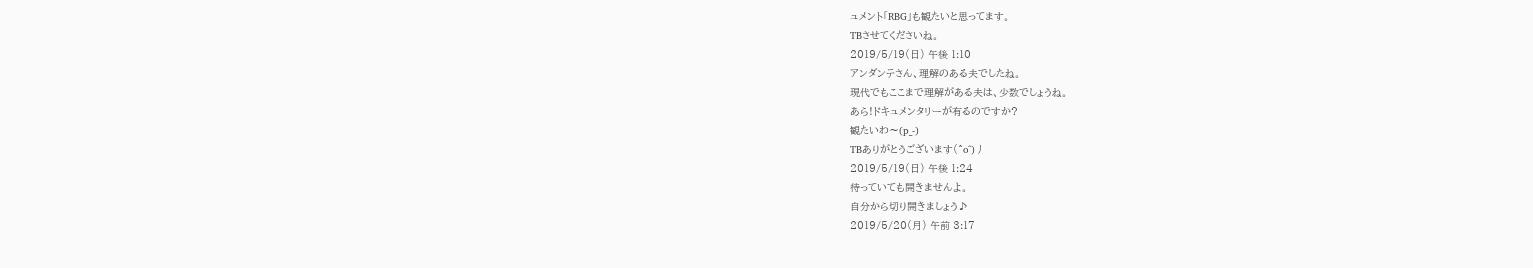ュメント「RBG」も観たいと思ってます。
TBさせてくださいね。
2019/5/19(日) 午後 1:10
アンダンテさん、理解のある夫でしたね。
現代でもここまで理解がある夫は、少数でしょうね。
あら!ドキュメンタリーが有るのですか?
観たいわ〜(p_-)
TBありがとうございます(^o^)丿
2019/5/19(日) 午後 1:24
待っていても開きませんよ。
自分から切り開きましょう♪
2019/5/20(月) 午前 3:17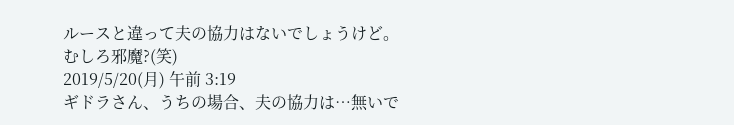ルースと違って夫の協力はないでしょうけど。
むしろ邪魔?(笑)
2019/5/20(月) 午前 3:19
ギドラさん、うちの場合、夫の協力は…無いで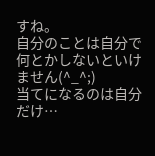すね。
自分のことは自分で何とかしないといけません(^_^;)
当てになるのは自分だけ…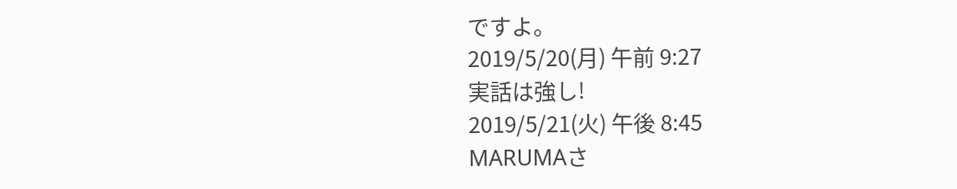ですよ。
2019/5/20(月) 午前 9:27
実話は強し!
2019/5/21(火) 午後 8:45
MARUMAさ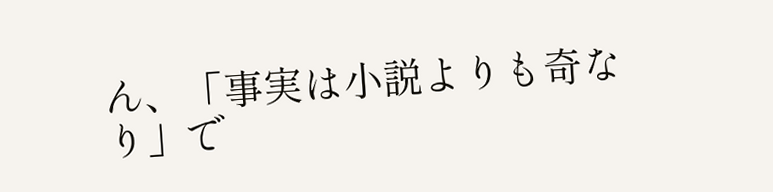ん、「事実は小説よりも奇なり」で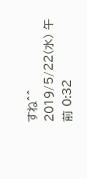すね^^
2019/5/22(水) 午前 0:32